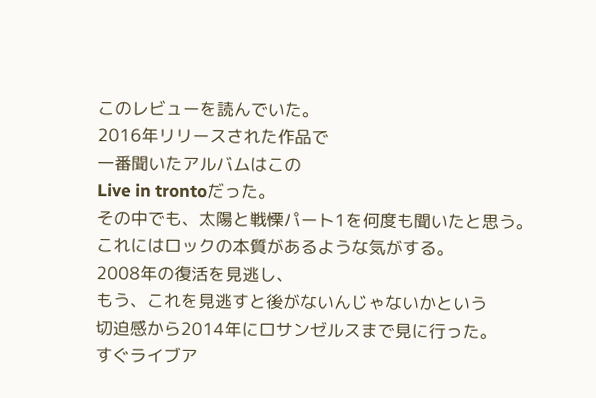このレビューを読んでいた。
2016年リリースされた作品で
一番聞いたアルバムはこの
Live in trontoだった。
その中でも、太陽と戦慄パート1を何度も聞いたと思う。
これにはロックの本質があるような気がする。
2008年の復活を見逃し、
もう、これを見逃すと後がないんじゃないかという
切迫感から2014年にロサンゼルスまで見に行った。
すぐライブア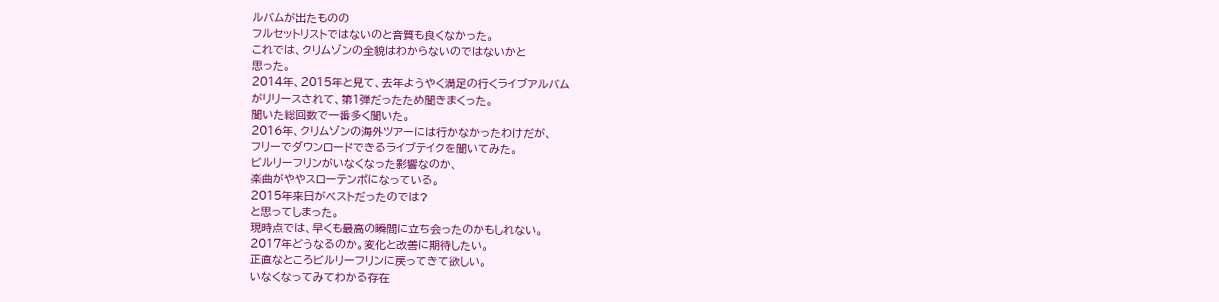ルバムが出たものの
フルセットリストではないのと音質も良くなかった。
これでは、クリムゾンの全貌はわからないのではないかと
思った。
2014年、2015年と見て、去年ようやく満足の行くライブアルバム
がリリースされて、第1弾だったため聞きまくった。
聞いた総回数で一番多く聞いた。
2016年、クリムゾンの海外ツアーには行かなかったわけだが、
フリーでダウンロードできるライブテイクを聞いてみた。
ビルリーフリンがいなくなった影響なのか、
楽曲がややスローテンポになっている。
2015年来日がベストだったのでは?
と思ってしまった。
現時点では、早くも最高の瞬間に立ち会ったのかもしれない。
2017年どうなるのか。変化と改善に期待したい。
正直なところビルリーフリンに戻ってきて欲しい。
いなくなってみてわかる存在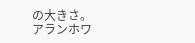の大きさ。
アランホワ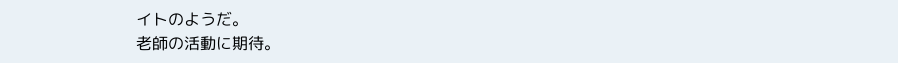イトのようだ。
老師の活動に期待。